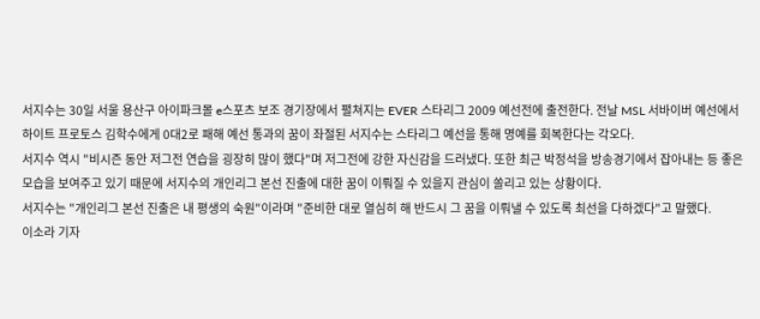서지수는 30일 서울 용산구 아이파크몰 e스포츠 보조 경기장에서 펼쳐지는 EVER 스타리그 2009 예선전에 출전한다. 전날 MSL 서바이버 예선에서 하이트 프로토스 김학수에게 0대2로 패해 예선 통과의 꿈이 좌절된 서지수는 스타리그 예선을 통해 명예를 회복한다는 각오다.
서지수 역시 "비시즌 동안 저그전 연습을 굉장히 많이 했다"며 저그전에 강한 자신감을 드러냈다. 또한 최근 박정석을 방송경기에서 잡아내는 등 좋은 모습을 보여주고 있기 때문에 서지수의 개인리그 본선 진출에 대한 꿈이 이뤄질 수 있을지 관심이 쏠리고 있는 상황이다.
서지수는 "개인리그 본선 진출은 내 평생의 숙원"이라며 "준비한 대로 열심히 해 반드시 그 꿈을 이뤄낼 수 있도록 최선을 다하겠다"고 말했다.
이소라 기자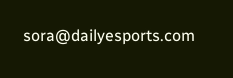sora@dailyesports.com